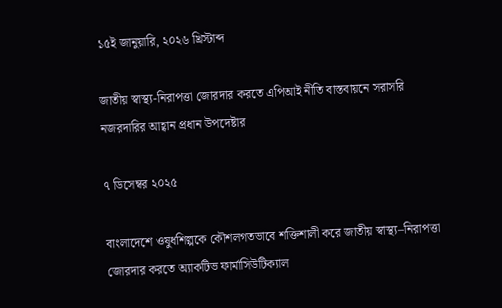১৫ই জানুয়ারি, ২০২৬ খ্রিস্টাব্দ

জাতীয় স্বাস্থ্য-নিরাপত্তা জোরদার করতে এপিআই নীতি বাস্তবায়নে সরাসরি নজরদারির আহ্বান প্রধান উপদেষ্টার

৭ ডিসেম্বর ২০২৫

বাংলাদেশে ওষুধশিল্পকে কৌশলগতভাবে শক্তিশালী করে জাতীয় স্বাস্থ্য–নিরাপত্তা জোরদার করতে অ্যাকটিভ ফার্মাসিউটিক্যাল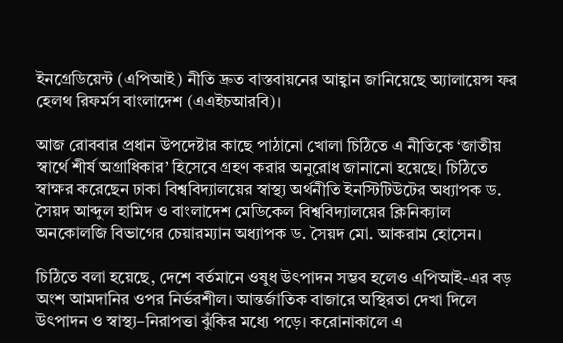ইনগ্রেডিয়েন্ট (এপিআই) নীতি দ্রুত বাস্তবায়নের আহ্বান জানিয়েছে অ্যালায়েন্স ফর হেলথ রিফর্মস বাংলাদেশ (এএইচআরবি)।

আজ রোববার প্রধান উপদেষ্টার কাছে পাঠানো খোলা চিঠিতে এ নীতিকে ‘জাতীয় স্বার্থে শীর্ষ অগ্রাধিকার’ হিসেবে গ্রহণ করার অনুরোধ জানানো হয়েছে। চিঠিতে স্বাক্ষর করেছেন ঢাকা বিশ্ববিদ্যালয়ের স্বাস্থ্য অর্থনীতি ইনস্টিটিউটের অধ্যাপক ড. সৈয়দ আব্দুল হামিদ ও বাংলাদেশ মেডিকেল বিশ্ববিদ্যালয়ের ক্লিনিক্যাল অনকোলজি বিভাগের চেয়ারম্যান অধ্যাপক ড. সৈয়দ মো. আকরাম হোসেন।

চিঠিতে বলা হয়েছে, দেশে বর্তমানে ওষুধ উৎপাদন সম্ভব হলেও এপিআই-এর বড় অংশ আমদানির ওপর নির্ভরশীল। আন্তর্জাতিক বাজারে অস্থিরতা দেখা দিলে উৎপাদন ও স্বাস্থ্য–নিরাপত্তা ঝুঁকির মধ্যে পড়ে। করোনাকালে এ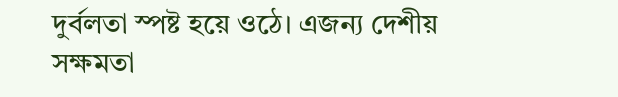দুর্বলতা স্পষ্ট হয়ে ওঠে। এজন্য দেশীয় সক্ষমতা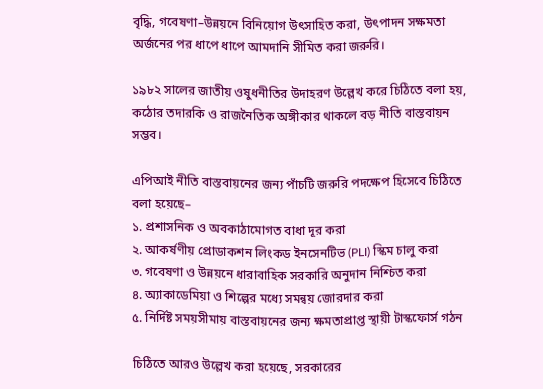বৃদ্ধি, গবেষণা–উন্নয়নে বিনিয়োগ উৎসাহিত করা, উৎপাদন সক্ষমতা অর্জনের পর ধাপে ধাপে আমদানি সীমিত করা জরুরি।

১৯৮২ সালের জাতীয় ওষুধনীতির উদাহরণ উল্লেখ করে চিঠিতে বলা হয়, কঠোর তদারকি ও রাজনৈতিক অঙ্গীকার থাকলে বড় নীতি বাস্তবায়ন সম্ভব।

এপিআই নীতি বাস্তবায়নের জন্য পাঁচটি জরুরি পদক্ষেপ হিসেবে চিঠিতে বলা হয়েছে–
১. প্রশাসনিক ও অবকাঠামোগত বাধা দূর করা
২. আকর্ষণীয় প্রোডাকশন লিংকড ইনসেনটিভ (PLI) স্কিম চালু করা
৩. গবেষণা ও উন্নয়নে ধারাবাহিক সরকারি অনুদান নিশ্চিত করা
৪. অ্যাকাডেমিয়া ও শিল্পের মধ্যে সমন্বয় জোরদার করা
৫. নির্দিষ্ট সময়সীমায় বাস্তবায়নের জন্য ক্ষমতাপ্রাপ্ত স্থায়ী টাস্কফোর্স গঠন

চিঠিতে আরও উল্লেখ করা হয়েছে, সরকারের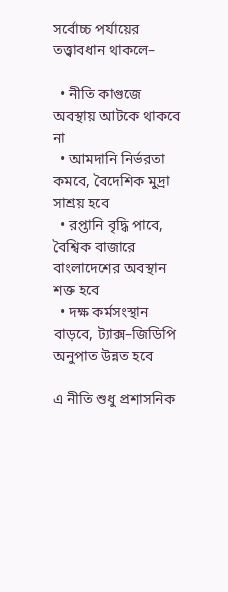সর্বোচ্চ পর্যায়ের তত্ত্বাবধান থাকলে–

  • নীতি কাগুজে অবস্থায় আটকে থাকবে না
  • আমদানি নির্ভরতা কমবে, বৈদেশিক মুদ্রা সাশ্রয় হবে
  • রপ্তানি বৃদ্ধি পাবে, বৈশ্বিক বাজারে বাংলাদেশের অবস্থান শক্ত হবে
  • দক্ষ কর্মসংস্থান বাড়বে, ট্যাক্স–জিডিপি অনুপাত উন্নত হবে

এ নীতি শুধু প্রশাসনিক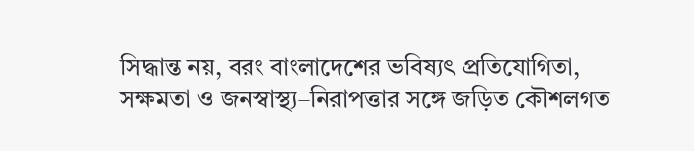সিদ্ধান্ত নয়, বরং বাংলাদেশের ভবিষ্যৎ প্রতিযোগিতা, সক্ষমতা ও জনস্বাস্থ্য–নিরাপত্তার সঙ্গে জড়িত কৌশলগত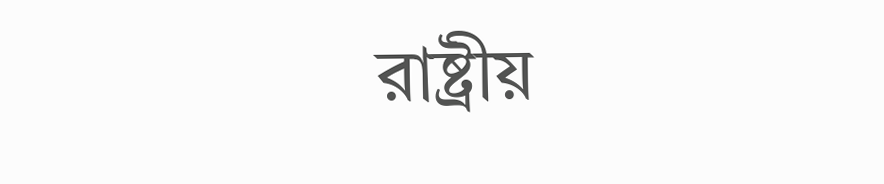রাষ্ট্রীয়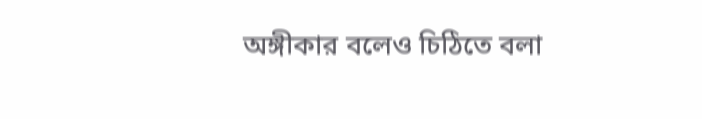অঙ্গীকার বলেও চিঠিতে বলা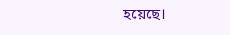হয়েছে।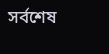সর্বশেষ